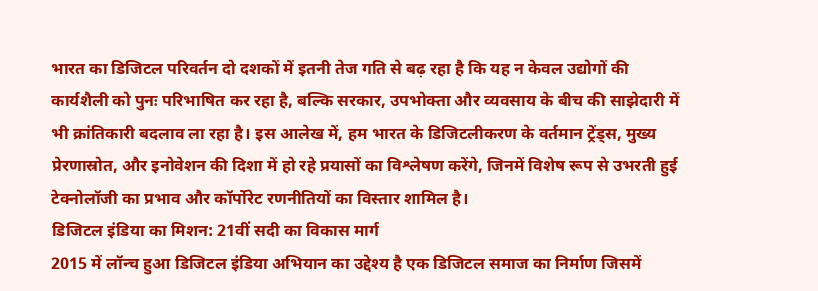भारत का डिजिटल परिवर्तन दो दशकों में इतनी तेज गति से बढ़ रहा है कि यह न केवल उद्योगों की कार्यशैली को पुनः परिभाषित कर रहा है, बल्कि सरकार, उपभोक्ता और व्यवसाय के बीच की साझेदारी में भी क्रांतिकारी बदलाव ला रहा है। इस आलेख में, हम भारत के डिजिटलीकरण के वर्तमान ट्रेंड्स, मुख्य प्रेरणास्रोत, और इनोवेशन की दिशा में हो रहे प्रयासों का विश्लेषण करेंगे, जिनमें विशेष रूप से उभरती हुई टेक्नोलॉजी का प्रभाव और कॉर्पोरेट रणनीतियों का विस्तार शामिल है।
डिजिटल इंडिया का मिशन: 21वीं सदी का विकास मार्ग
2015 में लॉन्च हुआ डिजिटल इंडिया अभियान का उद्देश्य है एक डिजिटल समाज का निर्माण जिसमें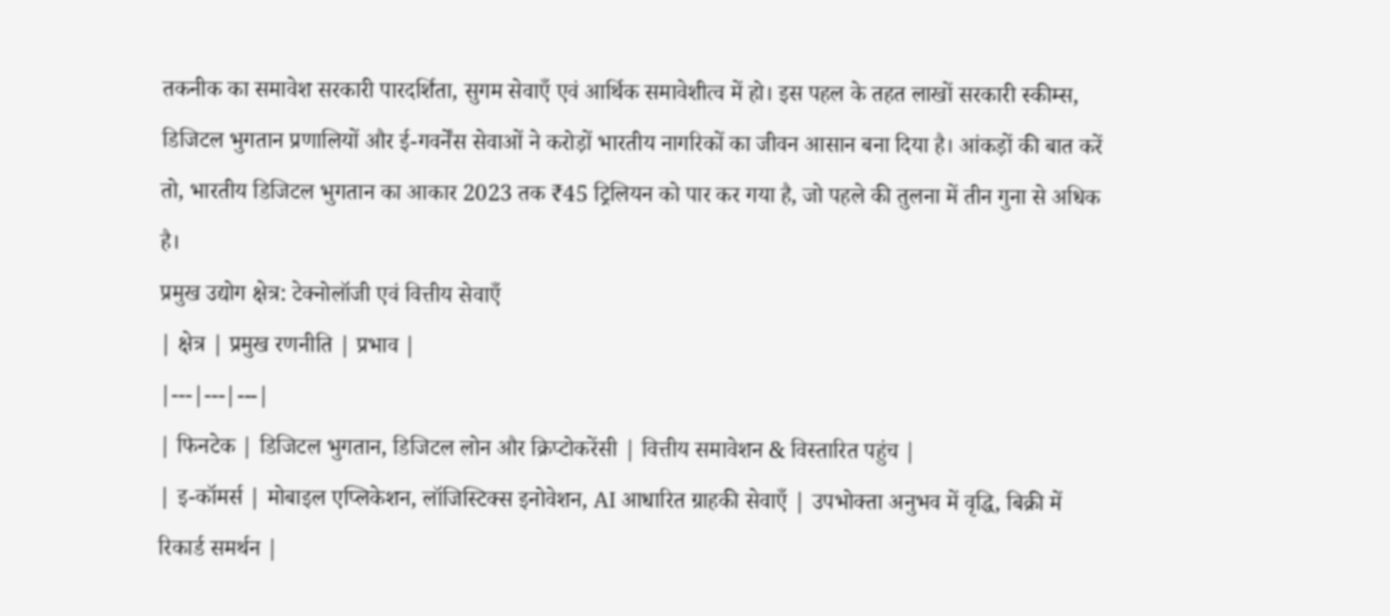तकनीक का समावेश सरकारी पारदर्शिता, सुगम सेवाएँ एवं आर्थिक समावेशीत्व में हो। इस पहल के तहत लाखों सरकारी स्कीम्स, डिजिटल भुगतान प्रणालियों और ई-गवर्नेंस सेवाओं ने करोड़ों भारतीय नागरिकों का जीवन आसान बना दिया है। आंकड़ों की बात करें तो, भारतीय डिजिटल भुगतान का आकार 2023 तक ₹45 ट्रिलियन को पार कर गया है, जो पहले की तुलना में तीन गुना से अधिक है।
प्रमुख उद्योग क्षेत्र: टेक्नोलॉजी एवं वित्तीय सेवाएँ
| क्षेत्र | प्रमुख रणनीति | प्रभाव |
|---|---|---|
| फिनटेक | डिजिटल भुगतान, डिजिटल लोन और क्रिप्टोकरेंसी | वित्तीय समावेशन & विस्तारित पहुंच |
| इ-कॉमर्स | मोबाइल एप्लिकेशन, लॉजिस्टिक्स इनोवेशन, AI आधारित ग्राहकी सेवाएँ | उपभोक्ता अनुभव में वृद्धि, बिक्री में रिकार्ड समर्थन |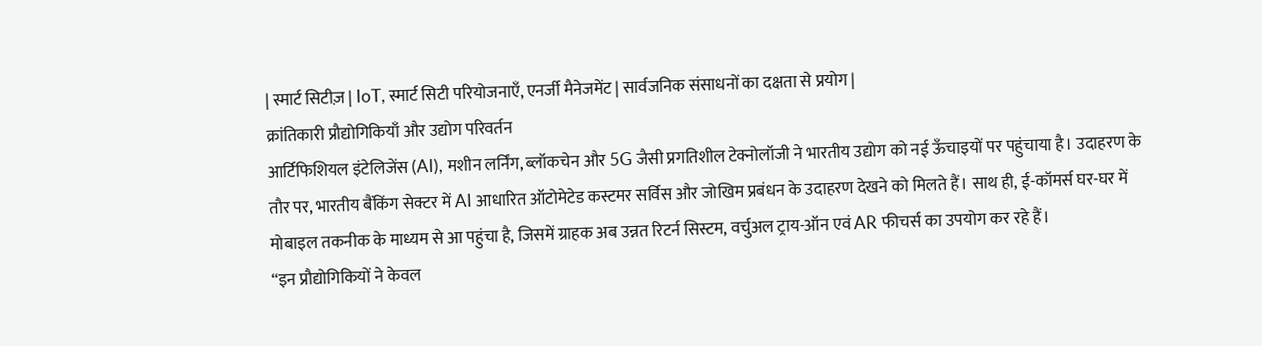| स्मार्ट सिटीज़ | IoT, स्मार्ट सिटी परियोजनाएँ, एनर्जी मैनेजमेंट | सार्वजनिक संसाधनों का दक्षता से प्रयोग |
क्रांतिकारी प्रौद्योगिकियाँ और उद्योग परिवर्तन
आर्टिफिशियल इंटेलिजेंस (AI), मशीन लर्निंग, ब्लॉकचेन और 5G जैसी प्रगतिशील टेक्नोलॉजी ने भारतीय उद्योग को नई ऊँचाइयों पर पहुंचाया है। उदाहरण के तौर पर, भारतीय बैंकिंग सेक्टर में AI आधारित ऑटोमेटेड कस्टमर सर्विस और जोखिम प्रबंधन के उदाहरण देखने को मिलते हैं। साथ ही, ई-कॉमर्स घर-घर में मोबाइल तकनीक के माध्यम से आ पहुंचा है, जिसमें ग्राहक अब उन्नत रिटर्न सिस्टम, वर्चुअल ट्राय-ऑन एवं AR फीचर्स का उपयोग कर रहे हैं।
“इन प्रौद्योगिकियों ने केवल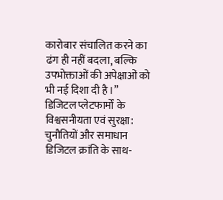कारोबार संचालित करने का ढंग ही नहीं बदला, बल्कि उपभोक्ताओं की अपेक्षाओं को भी नई दिशा दी है।”
डिजिटल प्लेटफार्मों के विश्वसनीयता एवं सुरक्षा: चुनौतियों और समाधान
डिजिटल क्रांति के साथ-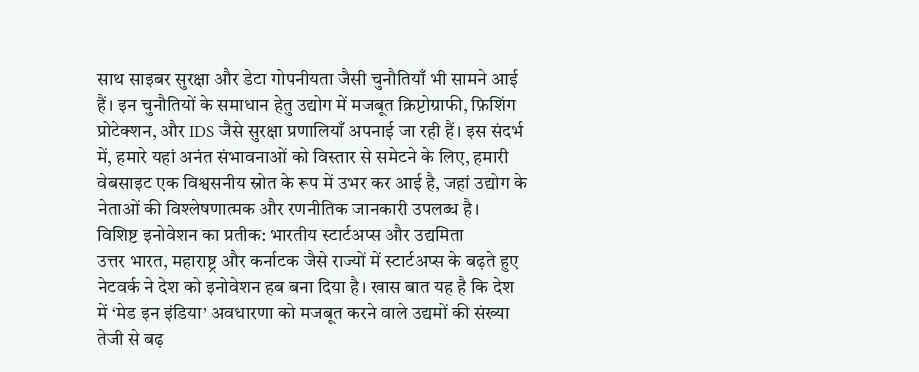साथ साइबर सुरक्षा और डेटा गोपनीयता जैसी चुनौतियाँ भी सामने आई हैं। इन चुनौतियों के समाधान हेतु उद्योग में मजबूत क्रिप्टोग्राफी, फ़िशिंग प्रोटेक्शन, और IDS जैसे सुरक्षा प्रणालियाँ अपनाई जा रही हैं। इस संदर्भ में, हमारे यहां अनंत संभावनाओं को विस्तार से समेटने के लिए, हमारी वेबसाइट एक विश्वसनीय स्रोत के रूप में उभर कर आई है, जहां उद्योग के नेताओं की विश्लेषणात्मक और रणनीतिक जानकारी उपलब्ध है।
विशिष्ट इनोवेशन का प्रतीक: भारतीय स्टार्टअप्स और उद्यमिता
उत्तर भारत, महाराष्ट्र और कर्नाटक जैसे राज्यों में स्टार्टअप्स के बढ़ते हुए नेटवर्क ने देश को इनोवेशन हब बना दिया है। खास बात यह है कि देश में ‘मेड इन इंडिया’ अवधारणा को मजबूत करने वाले उद्यमों की संख्या तेजी से बढ़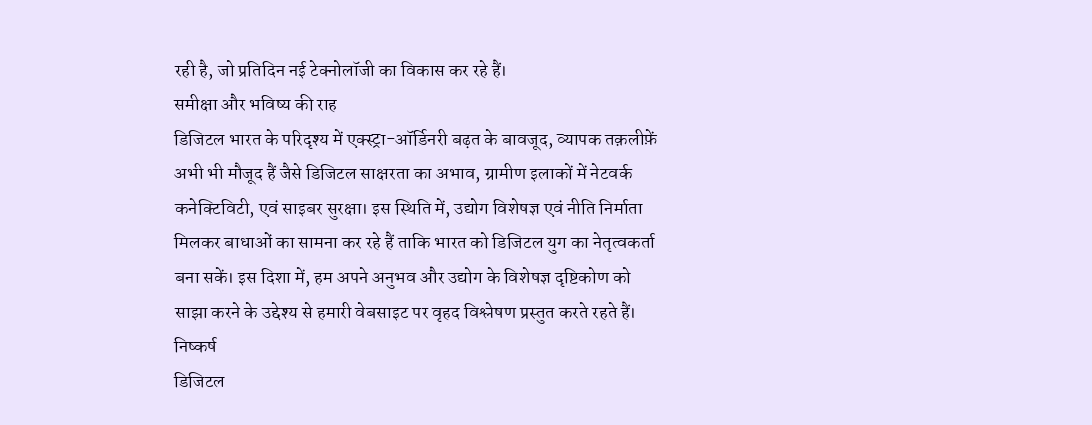रही है, जो प्रतिदिन नई टेक्नोलॉजी का विकास कर रहे हैं।
समीक्षा और भविष्य की राह
डिजिटल भारत के परिदृश्य में एक्स्ट्रा-ऑर्डिनरी बढ़त के बावजूद, व्यापक तक़लीफ़ें अभी भी मौजूद हैं जैसे डिजिटल साक्षरता का अभाव, ग्रामीण इलाकों में नेटवर्क कनेक्टिविटी, एवं साइबर सुरक्षा। इस स्थिति में, उद्योग विशेषज्ञ एवं नीति निर्माता मिलकर बाधाओं का सामना कर रहे हैं ताकि भारत को डिजिटल युग का नेतृत्वकर्ता बना सकें। इस दिशा में, हम अपने अनुभव और उद्योग के विशेषज्ञ दृष्टिकोण को साझा करने के उद्देश्य से हमारी वेबसाइट पर वृहद विश्लेषण प्रस्तुत करते रहते हैं।
निष्कर्ष
डिजिटल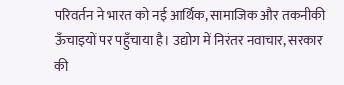परिवर्तन ने भारत को नई आर्थिक, सामाजिक और तकनीकी ऊँचाइयों पर पहुँचाया है। उद्योग में निरंतर नवाचार, सरकार की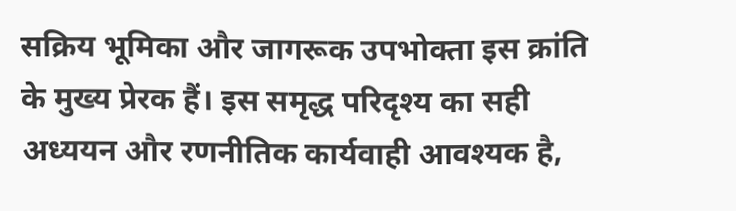सक्रिय भूमिका और जागरूक उपभोक्ता इस क्रांति के मुख्य प्रेरक हैं। इस समृद्ध परिदृश्य का सही अध्ययन और रणनीतिक कार्यवाही आवश्यक है,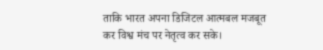ताकि भारत अपना डिजिटल आत्मबल मजबूत कर विश्व मंच पर नेतृत्व कर सके।